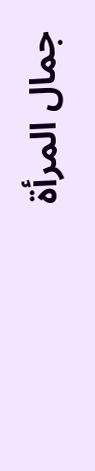جمال المرأة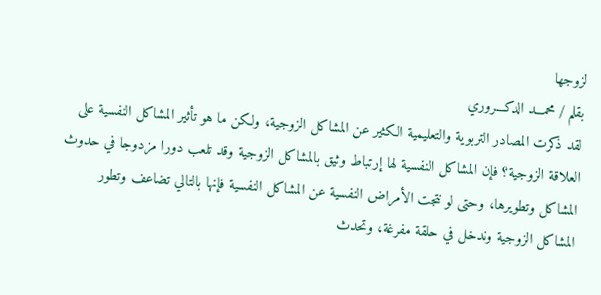لزوجها
بقلم / محمـــد الدكـــروري
لقد ذكرت المصادر التربوية والتعليمية الكثير عن المشاكل الزوجية، ولكن ما هو تأثير المشاكل النفسية على العلاقة الزوجية؟ فإن المشاكل النفسية لها إرتباط وثيق بالمشاكل الزوجية وقد تلعب دورا مزدوجا في حدوث المشاكل وتطويرها، وحتى لو نتجت الأمراض النفسية عن المشاكل النفسية فإنها بالتالي تضاعف وتطور المشاكل الزوجية وندخل في حلقة مفرغة، وتحدث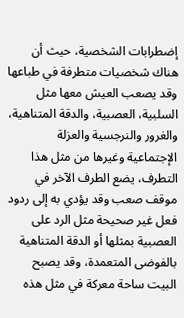إضطرابات الشخصية، حيث أن هناك شخصيات متطرفة في طباعها وقد يصعب العيش معها مثل السلبية، العصبية، والدقة المتناهية، والغرور والنرجسية والعزلة الإجتماعية وغيرها من مثل هذا التطرف، يضع الطرف الآخر في موقف صعب وقد يؤدي به إلى ردود فعل غير صحيحة مثل الرد على العصبية بمثلها أو الدقة المتناهية بالفوضى المتعمدة، وقد يصبح البيت ساحة معركة في مثل هذه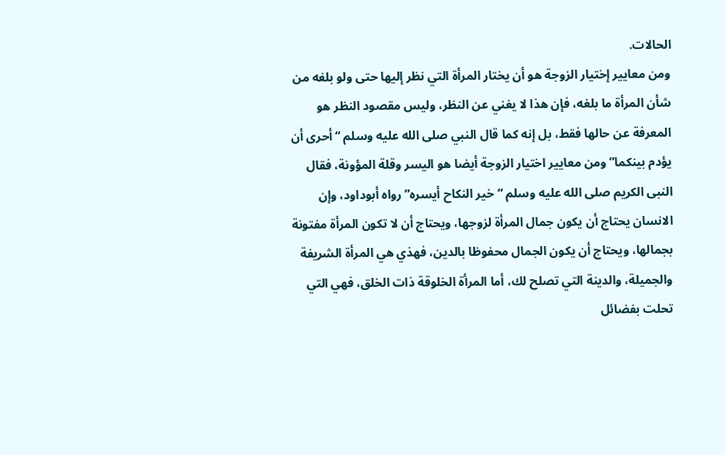الحالات.
ومن معايير إختيار الزوجة هو أن يختار المرأة التي نظر إليها حتى ولو بلغه من شأن المرأة ما بلغه، فإن هذا لا يغني عن النظر، وليس مقصود النظر هو المعرفة عن حالها فقط، بل إنه كما قال النبي صلى الله عليه وسلم “أحرى أن يؤدم بينكما” ومن معايير اختيار الزوجة أيضا هو اليسر وقلة المؤونة، فقال النبى الكريم صلى الله عليه وسلم “خير النكاح أيسره” رواه أبوداود، وإن الانسان يحتاج أن يكون جمال المرأة لزوجها، ويحتاج أن لا تكون المرأة مفتونة بجمالها، ويحتاج أن يكون الجمال محفوظا بالدين، فهذي هي المرأة الشريفة والجميلة، والدينة التي تصلح لك، أما المرأة الخلوقة ذات الخلق، فهي التي تحلت بفضائل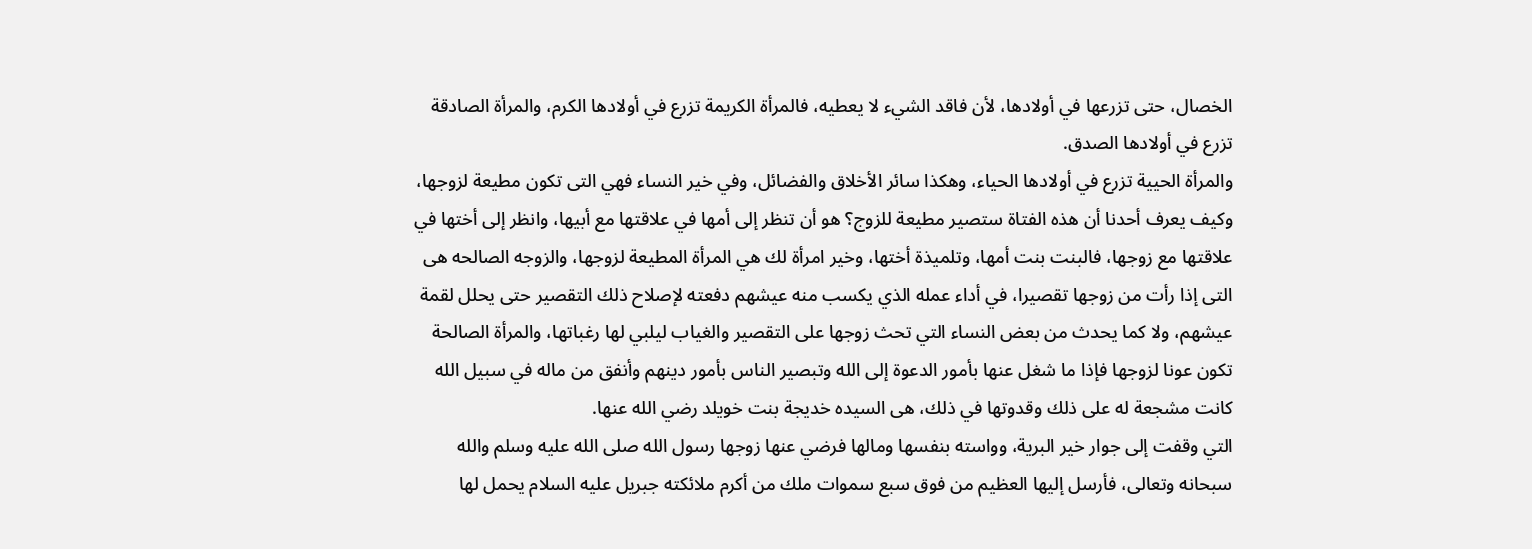الخصال، حتى تزرعها في أولادها، لأن فاقد الشيء لا يعطيه، فالمرأة الكريمة تزرع في أولادها الكرم، والمرأة الصادقة تزرع في أولادها الصدق.
والمرأة الحيية تزرع في أولادها الحياء، وهكذا سائر الأخلاق والفضائل، وفي خير النساء فهي التى تكون مطيعة لزوجها، وكيف يعرف أحدنا أن هذه الفتاة ستصير مطيعة للزوج؟ هو أن تنظر إلى أمها في علاقتها مع أبيها، وانظر إلى أختها في علاقتها مع زوجها، فالبنت بنت أمها، وتلميذة أختها، وخير امرأة لك هي المرأة المطيعة لزوجها، والزوجه الصالحه هى التى إذا رأت من زوجها تقصيرا، في أداء عمله الذي يكسب منه عيشهم دفعته لإصلاح ذلك التقصير حتى يحلل لقمة عيشهم، ولا كما يحدث من بعض النساء التي تحث زوجها على التقصير والغياب ليلبي لها رغباتها، والمرأة الصالحة تكون عونا لزوجها فإذا ما شغل عنها بأمور الدعوة إلى الله وتبصير الناس بأمور دينهم وأنفق من ماله في سبيل الله كانت مشجعة له على ذلك وقدوتها في ذلك، هى السيده خديجة بنت خويلد رضي الله عنها.
التي وقفت إلى جوار خير البرية، وواسته بنفسها ومالها فرضي عنها زوجها رسول الله صلى الله عليه وسلم والله سبحانه وتعالى، فأرسل إليها العظيم من فوق سبع سموات ملك من أكرم ملائكته جبريل عليه السلام يحمل لها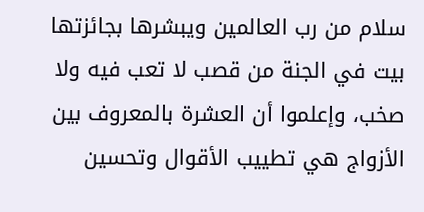سلام من رب العالمين ويبشرها بجائزتها بيت في الجنة من قصب لا تعب فيه ولا صخب، وإعلموا أن العشرة بالمعروف بين الأزواج هي تطييب الأقوال وتحسين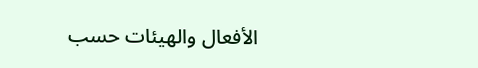الأفعال والهيئات حسب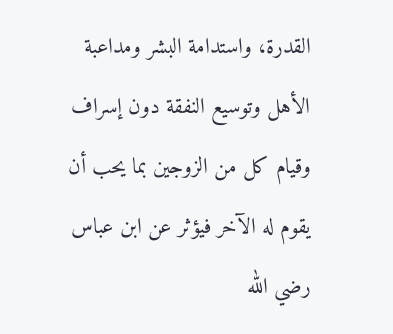القدرة، واستدامة البشر ومداعبة الأهل وتوسيع النفقة دون إسراف وقيام كل من الزوجين بما يحب أن يقوم له الآخر فيؤثر عن ابن عباس رضي الله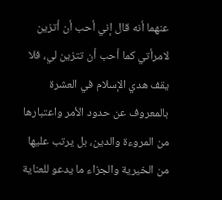عنهما أنه قال إني أحب أن أتزين لامرأتي كما أحب أن تتزين لي، فلا يقف هدي الإسلام في العشرة بالمعروف عن حدود الأمر واعتبارها من المروءة والدين، بل يرتب عليها من الخيرية والجزاء ما يدعو للعناية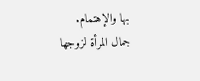بها والإهتمام.
جمال المرأة لزوجها